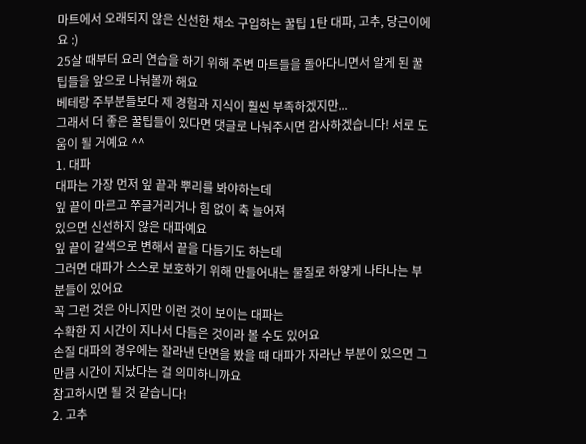마트에서 오래되지 않은 신선한 채소 구입하는 꿀팁 1탄 대파, 고추, 당근이에요 :)
25살 때부터 요리 연습을 하기 위해 주변 마트들을 돌아다니면서 알게 된 꿀팁들을 앞으로 나눠볼까 해요
베테랑 주부분들보다 제 경험과 지식이 훨씬 부족하겠지만...
그래서 더 좋은 꿀팁들이 있다면 댓글로 나눠주시면 감사하겠습니다! 서로 도움이 될 거예요 ^^
1. 대파
대파는 가장 먼저 잎 끝과 뿌리를 봐야하는데
잎 끝이 마르고 쭈글거리거나 힘 없이 축 늘어져
있으면 신선하지 않은 대파예요
잎 끝이 갈색으로 변해서 끝을 다듬기도 하는데
그러면 대파가 스스로 보호하기 위해 만들어내는 물질로 하얗게 나타나는 부분들이 있어요
꼭 그런 것은 아니지만 이런 것이 보이는 대파는
수확한 지 시간이 지나서 다듬은 것이라 볼 수도 있어요
손질 대파의 경우에는 잘라낸 단면을 봤을 때 대파가 자라난 부분이 있으면 그만큼 시간이 지났다는 걸 의미하니까요
참고하시면 될 것 같습니다!
2. 고추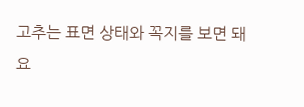고추는 표면 상태와 꼭지를 보면 돼요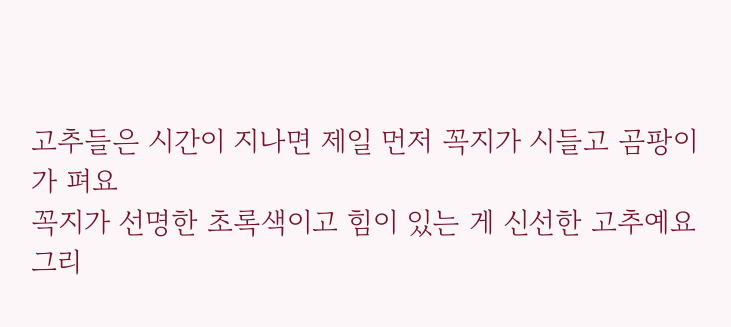고추들은 시간이 지나면 제일 먼저 꼭지가 시들고 곰팡이가 펴요
꼭지가 선명한 초록색이고 힘이 있는 게 신선한 고추예요
그리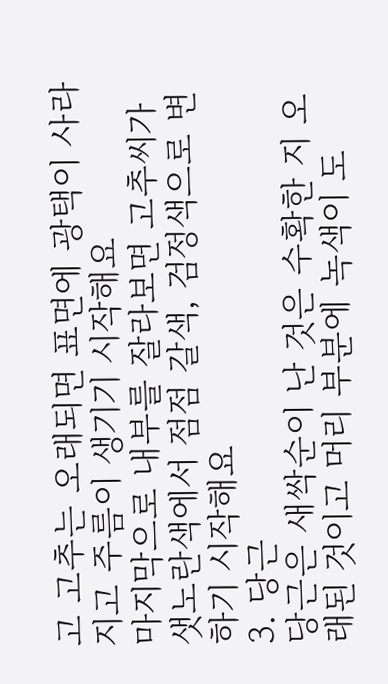고 고추는 오래되면 표면에 광택이 사라지고 주름이 생기기 시작해요
마지막으로 내부를 잘라보면 고추씨가 샛노란색에서 점점 갈색, 검정색으로 변하기 시작해요
3. 당근
당근은 새싹순이 난 것은 수확한 지 오래된 것이고 머리 부분에 녹색이 도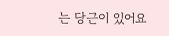는 당근이 있어요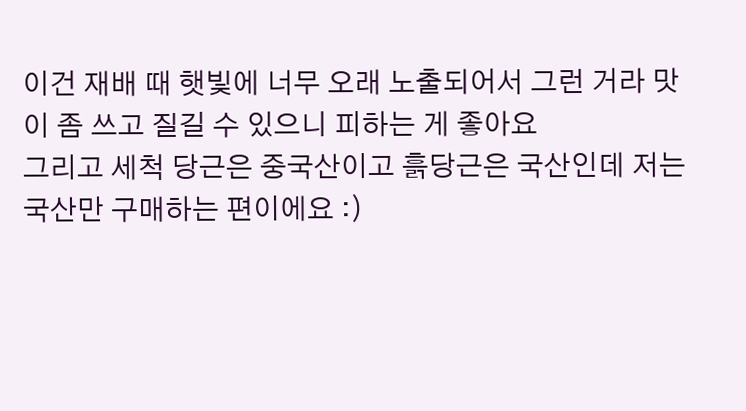이건 재배 때 햇빛에 너무 오래 노출되어서 그런 거라 맛이 좀 쓰고 질길 수 있으니 피하는 게 좋아요
그리고 세척 당근은 중국산이고 흙당근은 국산인데 저는 국산만 구매하는 편이에요 :)